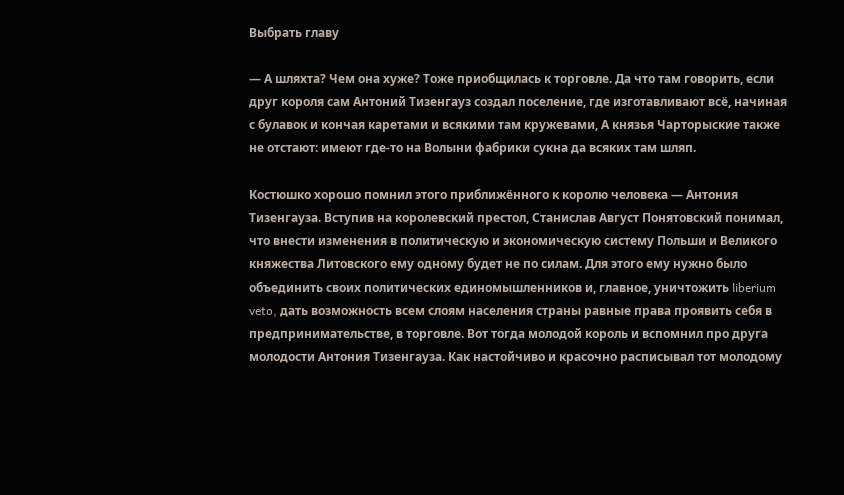Выбрать главу

— А шляхта? Чем она хуже? Тоже приобщилась к торговле. Да что там говорить, если друг короля сам Антоний Тизенгауз создал поселение, где изготавливают всё, начиная с булавок и кончая каретами и всякими там кружевами, А князья Чарторыские также не отстают: имеют где-то на Волыни фабрики сукна да всяких там шляп.

Костюшко хорошо помнил этого приближённого к королю человека — Антония Тизенгауза. Вступив на королевский престол, Станислав Август Понятовский понимал, что внести изменения в политическую и экономическую систему Польши и Великого княжества Литовского ему одному будет не по силам. Для этого ему нужно было объединить своих политических единомышленников и, главное, уничтожить liberium veto, дать возможность всем слоям населения страны равные права проявить себя в предпринимательстве, в торговле. Вот тогда молодой король и вспомнил про друга молодости Антония Тизенгауза. Как настойчиво и красочно расписывал тот молодому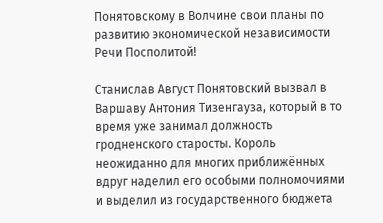Понятовскому в Волчине свои планы по развитию экономической независимости Речи Посполитой!

Станислав Август Понятовский вызвал в Варшаву Антония Тизенгауза, который в то время уже занимал должность гродненского старосты. Король неожиданно для многих приближённых вдруг наделил его особыми полномочиями и выделил из государственного бюджета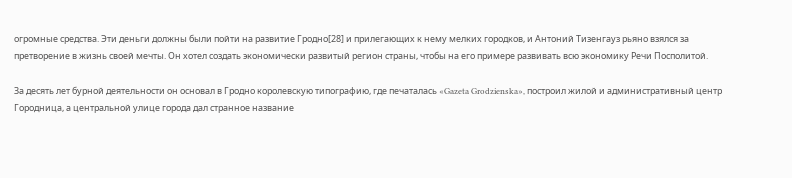огромные средства. Эти деньги должны были пойти на развитие Гродно[28] и прилегающих к нему мелких городков, и Антоний Тизенгауз рьяно взялся за претворение в жизнь своей мечты. Он хотел создать экономически развитый регион страны, чтобы на его примере развивать всю экономику Речи Посполитой.

За десять лет бурной деятельности он основал в Гродно королевскую типографию, где печаталась «Gazeta Grodzienska», построил жилой и административный центр Городница, а центральной улице города дал странное название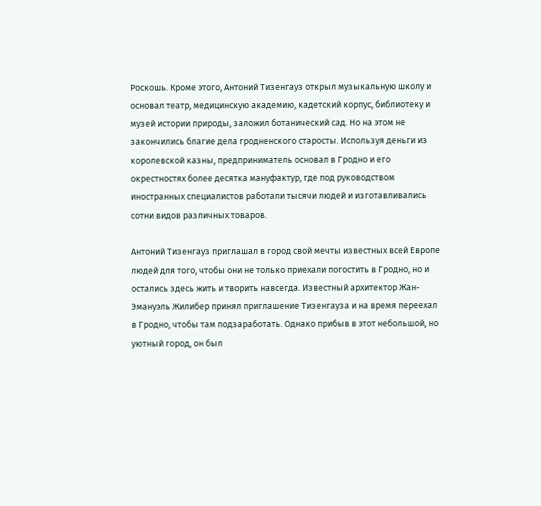Роскошь. Кроме этого, Антоний Тизенгауз открыл музыкальную школу и основал театр, медицинскую академию, кадетский корпус, библиотеку и музей истории природы, заложил ботанический сад. Но на этом не закончились благие дела гродненского старосты. Используя деньги из королевской казны, предприниматель основал в Гродно и его окрестностях более десятка мануфактур, где под руководством иностранных специалистов работали тысячи людей и изготавливались сотни видов различных товаров.

Антоний Тизенгауз приглашал в город свой мечты известных всей Европе людей для того, чтобы они не только приехали погостить в Гродно, но и остались здесь жить и творить навсегда. Известный архитектор Жан-Эмануэль Жилибер принял приглашение Тизенгауза и на время переехал в Гродно, чтобы там подзаработать. Однако прибыв в этот небольшой, но уютный город, он был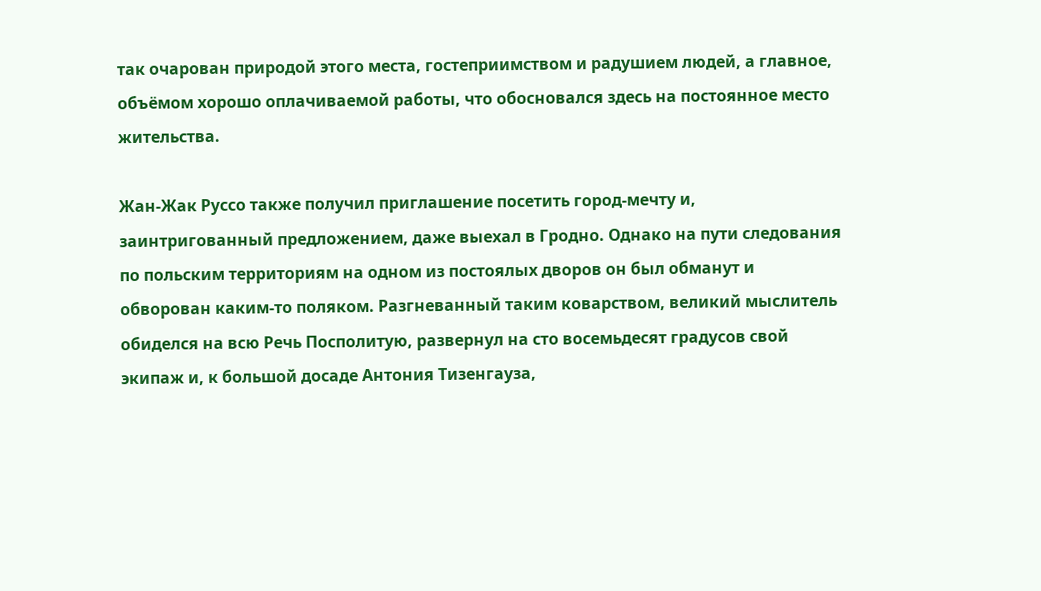так очарован природой этого места, гостеприимством и радушием людей, а главное, объёмом хорошо оплачиваемой работы, что обосновался здесь на постоянное место жительства.

Жан-Жак Руссо также получил приглашение посетить город-мечту и, заинтригованный предложением, даже выехал в Гродно. Однако на пути следования по польским территориям на одном из постоялых дворов он был обманут и обворован каким-то поляком. Разгневанный таким коварством, великий мыслитель обиделся на всю Речь Посполитую, развернул на сто восемьдесят градусов свой экипаж и, к большой досаде Антония Тизенгауза,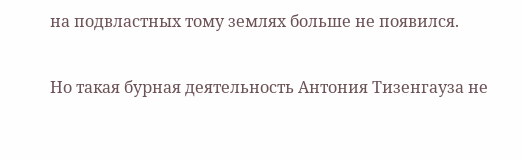на подвластных тому землях больше не появился.

Но такая бурная деятельность Антония Тизенгауза не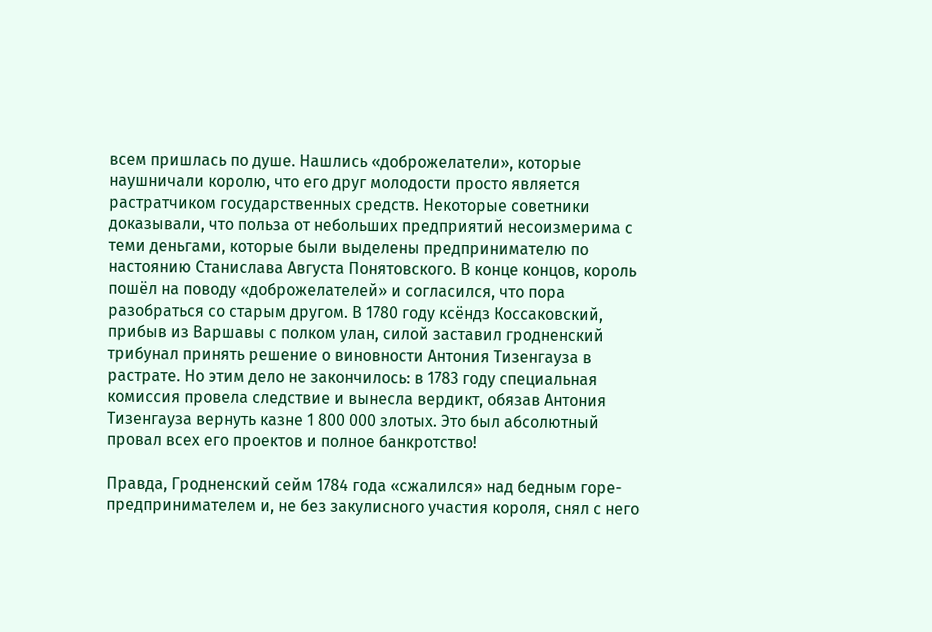всем пришлась по душе. Нашлись «доброжелатели», которые наушничали королю, что его друг молодости просто является растратчиком государственных средств. Некоторые советники доказывали, что польза от небольших предприятий несоизмерима с теми деньгами, которые были выделены предпринимателю по настоянию Станислава Августа Понятовского. В конце концов, король пошёл на поводу «доброжелателей» и согласился, что пора разобраться со старым другом. В 1780 году ксёндз Коссаковский, прибыв из Варшавы с полком улан, силой заставил гродненский трибунал принять решение о виновности Антония Тизенгауза в растрате. Но этим дело не закончилось: в 1783 году специальная комиссия провела следствие и вынесла вердикт, обязав Антония Тизенгауза вернуть казне 1 800 000 злотых. Это был абсолютный провал всех его проектов и полное банкротство!

Правда, Гродненский сейм 1784 года «сжалился» над бедным горе-предпринимателем и, не без закулисного участия короля, снял с него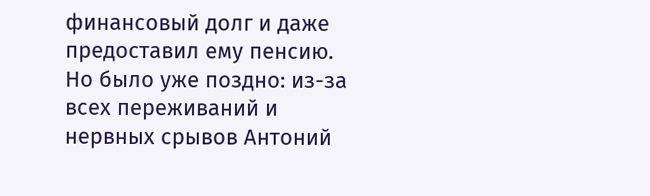финансовый долг и даже предоставил ему пенсию. Но было уже поздно: из-за всех переживаний и нервных срывов Антоний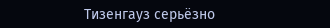Тизенгауз серьёзно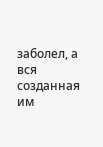заболел, а вся созданная им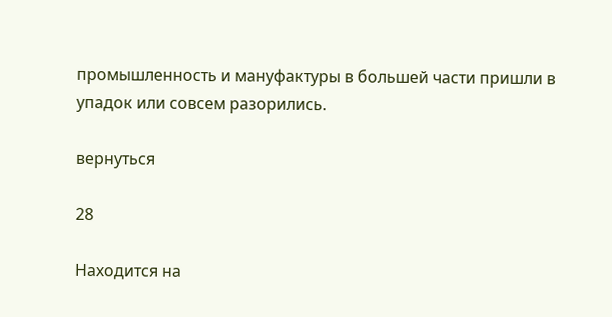промышленность и мануфактуры в большей части пришли в упадок или совсем разорились.

вернуться

28

Находится на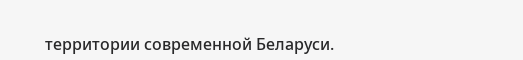территории современной Беларуси.